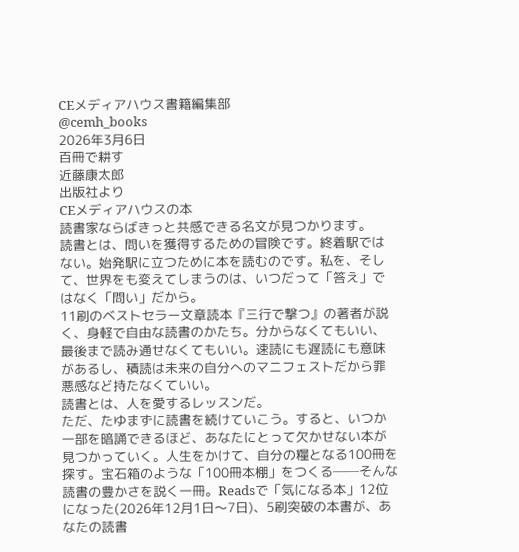CEメディアハウス書籍編集部
@cemh_books
2026年3月6日
百冊で耕す
近藤康太郎
出版社より
CEメディアハウスの本
読書家ならばきっと共感できる名文が見つかります。
読書とは、問いを獲得するための冒険です。終着駅ではない。始発駅に立つために本を読むのです。私を、そして、世界をも変えてしまうのは、いつだって「答え」ではなく「問い」だから。
11刷のベストセラー文章読本『三行で撃つ』の著者が説く、身軽で自由な読書のかたち。分からなくてもいい、最後まで読み通せなくてもいい。速読にも遅読にも意味があるし、積読は未来の自分へのマニフェストだから罪悪感など持たなくていい。
読書とは、人を愛するレッスンだ。
ただ、たゆまずに読書を続けていこう。すると、いつか一部を暗誦できるほど、あなたにとって欠かせない本が見つかっていく。人生をかけて、自分の糧となる100冊を探す。宝石箱のような「100冊本棚」をつくる──そんな読書の豊かさを説く一冊。Readsで「気になる本」12位になった(2026年12月1日〜7日)、5刷突破の本書が、あなたの読書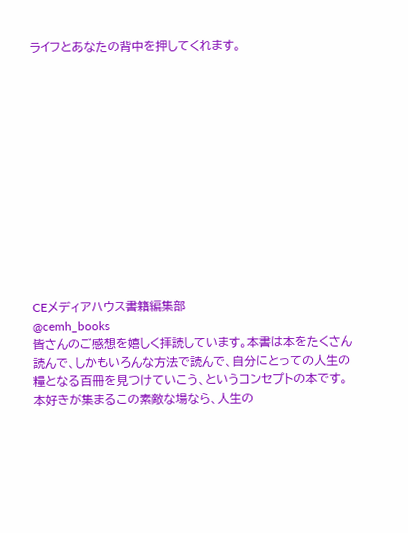ライフとあなたの背中を押してくれます。













CEメディアハウス書籍編集部
@cemh_books
皆さんのご感想を嬉しく拝読しています。本書は本をたくさん読んで、しかもいろんな方法で読んで、自分にとっての人生の糧となる百冊を見つけていこう、というコンセプトの本です。
本好きが集まるこの素敵な場なら、人生の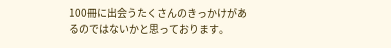100冊に出会うたくさんのきっかけがあるのではないかと思っております。